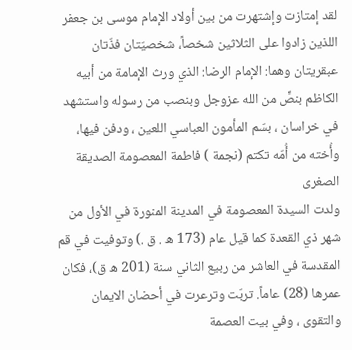لقد إمتازت وإشتهرت من بين أولاد الإمام موسى بن جعفر اللذين زادوا على الثلاثين شخصاً، شخصيّتان فذّتان عبقريتان وهما: الإمام الرضا: الذي ورث الإمامة من أبيه الكاظم بنصٍّ من الله عزوجل وبنصب من رسوله واستشهد في خراسان ، بسّم المأمون العباسي اللعين ، ودفن فيها، وأُخته من أُمّه تكتم (نجمة ) فاطمة المعصومة الصديقة الصغرى
ولدت السيدة المعصومة في المدينة المنورة في الأول من شهر ذي القعدة كما قيل عام (173 ه . ق .) وتوفيت في قم المقدسة في العاشر من ربيع الثاني سنة (201 ه ق)، فكان عمرها (28) عاماً. تربّت وترعرت في أحضان الايمان والتقوى ، وفي بيت العصمة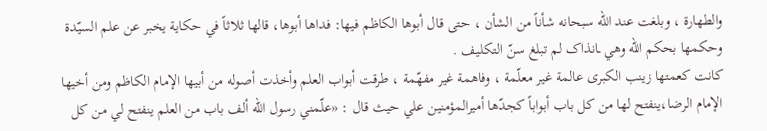والطهارة ، وبلغت عند الله سبحانه شأناً من الشأن ، حتى قال أبوها الكاظم فيها: فداها أبوها، قالها ثلاثاً في حكاية يخبر عن علم السيّدة وحكمها بحكم الله وهي ـانذاک لم تبلغ سنّ التكليف .
كانت كعمتها زينب الكبرى عالمة غير معلّمة ، وفاهمة غير مفهّمة ، طرقت أبواب العلم وأخذت أصوله من أبيها الإمام الكاظم ومن أخيها الإمام الرضا،ينفتح لها من كل باب أبواباً كجدّها أميرالمؤمنين علي حيث قال : «علّمني رسول الله ألف باب من العلم ينفتح لي من كل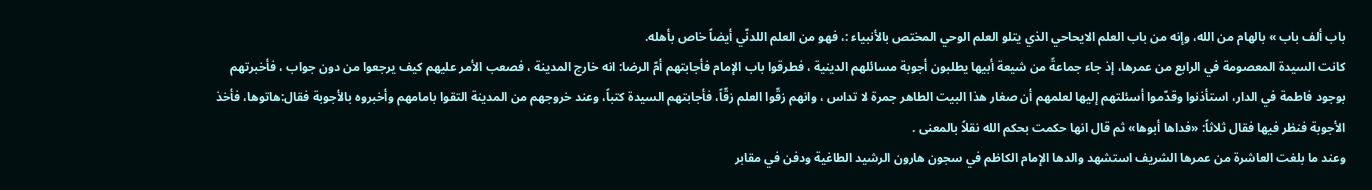باب ألف باب » بالهام من الله، وإنه من باب العلم الايحاحي الذي يتلو العلم الوحي المختص بالأنبياء :، فهو من العلم اللدنّي أيضاً خاص بأهله.
كانت السيدة المعصومة في الرابع من عمرها، إذ جاء جماعةً من شيعة أبيها يطلبون أجوبة مسائلهم الدينية ، فطرقوا باب الإمام فأجابتهم أمّ الرضا: انه خارج المدينة ، فصعب الأمر عليهم كيف يرجعوا من دون جواب ، فأخبرتهم بوجود فاطمة في الدار، استأذنوا وقدّموا أسئلتهم إليها لعلمهم أن صغار هذا البيت الطاهر جمرة لا تداس ، وانهم زقّوا العلم زقّاً، فأجابتهم السيدة كتباً، وعند خروجهم من المدينة التقوا بامامهم وأخبروه بالأجوبة فقال:هاتوها، فأخذ الأجوبة فنظر فيها فقال ثلاثاً: «فداها أبوها» ثم قال انها حكمت بحكم الله نقلاً بالمعنى .
وعند ما بلغت العاشرة من عمرها الشريف استشهد والدها الإمام الكاظم في سجون هارون الرشيد الطاغية ودفن في مقابر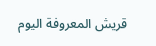قريش المعروفة اليوم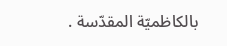بالكاظميّة المقدّسة .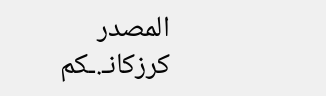المصدر
كرزكانـ.ـكم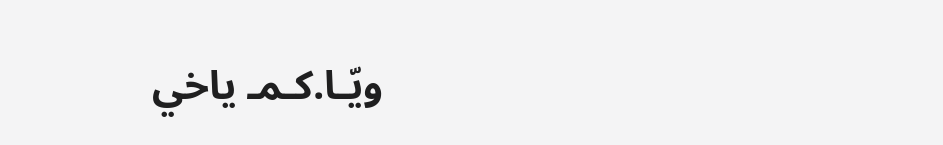ويّـا.كـمـ ياخي